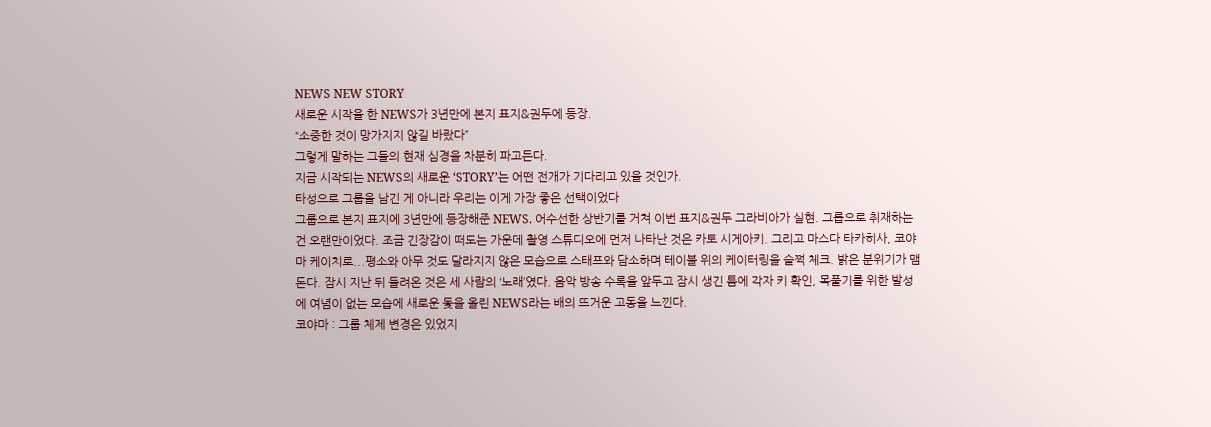NEWS NEW STORY
새로운 시작을 한 NEWS가 3년만에 본지 표지&권두에 등장.
“소중한 것이 망가지지 않길 바랐다”
그렇게 말하는 그들의 현재 심경을 차분히 파고든다.
지금 시작되는 NEWS의 새로운 ‘STORY’는 어떤 전개가 기다리고 있을 것인가.
타성으로 그룹을 남긴 게 아니라 우리는 이게 가장 좋은 선택이었다
그룹으로 본지 표지에 3년만에 등장해준 NEWS. 어수선한 상반기를 거쳐 이번 표지&권두 그라비아가 실현. 그릅으로 취재하는 건 오랜만이었다. 조금 긴장감이 떠도는 가운데 촬영 스튜디오에 먼저 나타난 것은 카토 시게아키. 그리고 마스다 타카히사, 코야마 케이치로...평소와 아무 것도 달라지지 않은 모습으로 스태프와 담소하며 테이블 위의 케이터링을 슬쩍 체크. 밝은 분위기가 맴돈다. 잠시 지난 뒤 들려온 것은 세 사람의 ‘노래’였다. 음악 방송 수록을 앞두고 잠시 생긴 틈에 각자 키 확인, 목풀기를 위한 발성에 여념이 없는 모습에 새로운 돛을 올린 NEWS라는 배의 뜨거운 고동을 느낀다.
코야마 : 그룹 체제 변경은 있었지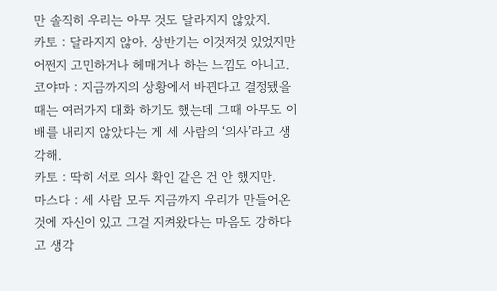만 솔직히 우리는 아무 것도 달라지지 않았지.
카토 : 달라지지 않아. 상반기는 이것저것 있었지만 어쩐지 고민하거나 헤매거나 하는 느낌도 아니고.
코야마 : 지금까지의 상황에서 바뀐다고 결정됐을 때는 여러가지 대화 하기도 했는데 그때 아무도 이 배를 내리지 않았다는 게 세 사람의 ‘의사’라고 생각해.
카토 : 딱히 서로 의사 확인 같은 건 안 했지만.
마스다 : 세 사람 모두 지금까지 우리가 만들어온 것에 자신이 있고 그걸 지켜왔다는 마음도 강하다고 생각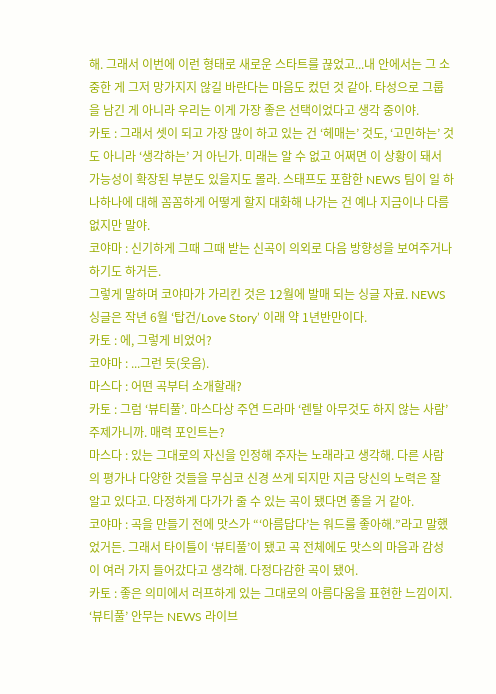해. 그래서 이번에 이런 형태로 새로운 스타트를 끊었고...내 안에서는 그 소중한 게 그저 망가지지 않길 바란다는 마음도 컸던 것 같아. 타성으로 그룹을 남긴 게 아니라 우리는 이게 가장 좋은 선택이었다고 생각 중이야.
카토 : 그래서 셋이 되고 가장 많이 하고 있는 건 ‘헤매는’ 것도, ‘고민하는’ 것도 아니라 ‘생각하는’ 거 아닌가. 미래는 알 수 없고 어쩌면 이 상황이 돼서 가능성이 확장된 부분도 있을지도 몰라. 스태프도 포함한 NEWS 팀이 일 하나하나에 대해 꼼꼼하게 어떻게 할지 대화해 나가는 건 예나 지금이나 다름 없지만 말야.
코야마 : 신기하게 그때 그때 받는 신곡이 의외로 다음 방향성을 보여주거나 하기도 하거든.
그렇게 말하며 코야마가 가리킨 것은 12월에 발매 되는 싱글 자료. NEWS 싱글은 작년 6월 ‘탑건/Love Story’ 이래 약 1년반만이다.
카토 : 에, 그렇게 비었어?
코야마 : ...그런 듯(웃음).
마스다 : 어떤 곡부터 소개할래?
카토 : 그럼 ‘뷰티풀’. 마스다상 주연 드라마 ‘렌탈 아무것도 하지 않는 사람’ 주제가니까. 매력 포인트는?
마스다 : 있는 그대로의 자신을 인정해 주자는 노래라고 생각해. 다른 사람의 평가나 다양한 것들을 무심코 신경 쓰게 되지만 지금 당신의 노력은 잘 알고 있다고. 다정하게 다가가 줄 수 있는 곡이 됐다면 좋을 거 같아.
코야마 : 곡을 만들기 전에 맛스가 “‘아름답다’는 워드를 좋아해.”라고 말했었거든. 그래서 타이틀이 ‘뷰티풀’이 됐고 곡 전체에도 맛스의 마음과 감성이 여러 가지 들어갔다고 생각해. 다정다감한 곡이 됐어.
카토 : 좋은 의미에서 러프하게 있는 그대로의 아름다움을 표현한 느낌이지. ‘뷰티풀’ 안무는 NEWS 라이브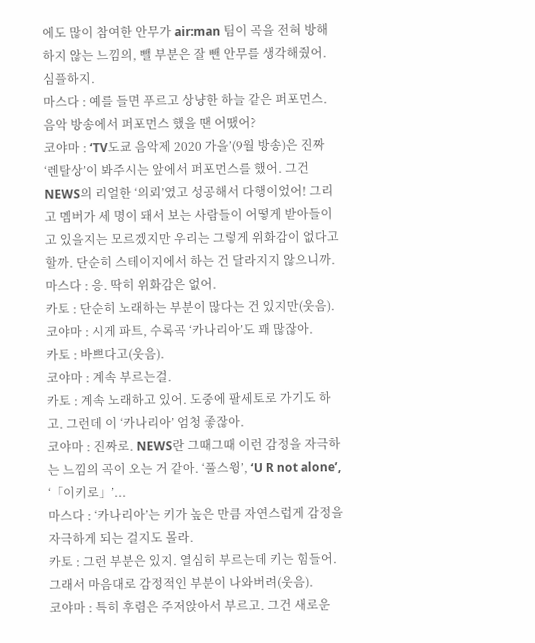에도 많이 참여한 안무가 air:man 팀이 곡을 전혀 방해하지 않는 느낌의, 뺄 부분은 잘 뺀 안무를 생각해줬어. 심플하지.
마스다 : 예를 들면 푸르고 상냥한 하늘 같은 퍼포먼스. 음악 방송에서 퍼포먼스 했을 땐 어땠어?
코야마 : ‘TV도쿄 음악제 2020 가을’(9월 방송)은 진짜 ‘렌탈상’이 봐주시는 앞에서 퍼포먼스를 했어. 그건 NEWS의 리얼한 ‘의뢰’였고 성공해서 다행이었어! 그리고 멤버가 세 명이 돼서 보는 사람들이 어떻게 받아들이고 있을지는 모르겠지만 우리는 그렇게 위화감이 없다고 할까. 단순히 스테이지에서 하는 건 달라지지 않으니까.
마스다 : 응. 딱히 위화감은 없어.
카토 : 단순히 노래하는 부분이 많다는 건 있지만(웃음).
코야마 : 시게 파트, 수록곡 ‘카나리아’도 꽤 많잖아.
카토 : 바쁘다고(웃음).
코야마 : 계속 부르는걸.
카토 : 계속 노래하고 있어. 도중에 팔세토로 가기도 하고. 그런데 이 ‘카나리아’ 엄청 좋잖아.
코야마 : 진짜로. NEWS란 그때그때 이런 감정을 자극하는 느낌의 곡이 오는 거 같아. ‘풀스윙’, ‘U R not alone’, ‘「이키로」’...
마스다 : ‘카나리아’는 키가 높은 만큼 자연스럽게 감정을 자극하게 되는 걸지도 몰라.
카토 : 그런 부분은 있지. 열심히 부르는데 키는 힘들어. 그래서 마음대로 감정적인 부분이 나와버려(웃음).
코야마 : 특히 후렴은 주저앉아서 부르고. 그건 새로운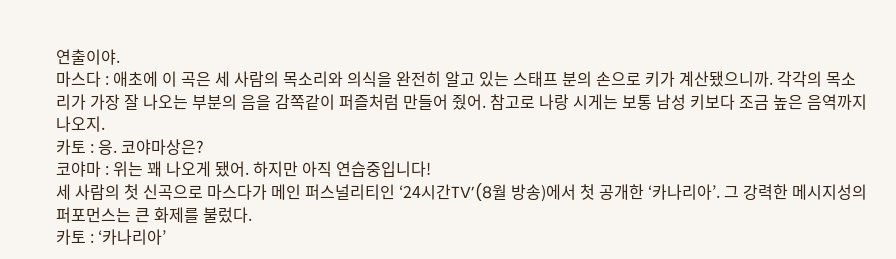연출이야.
마스다 : 애초에 이 곡은 세 사람의 목소리와 의식을 완전히 알고 있는 스태프 분의 손으로 키가 계산됐으니까. 각각의 목소리가 가장 잘 나오는 부분의 음을 감쪽같이 퍼즐처럼 만들어 줬어. 참고로 나랑 시게는 보통 남성 키보다 조금 높은 음역까지 나오지.
카토 : 응. 코야마상은?
코야마 : 위는 꽤 나오게 됐어. 하지만 아직 연습중입니다!
세 사람의 첫 신곡으로 마스다가 메인 퍼스널리티인 ‘24시간TV’(8월 방송)에서 첫 공개한 ‘카나리아’. 그 강력한 메시지성의 퍼포먼스는 큰 화제를 불렀다.
카토 : ‘카나리아’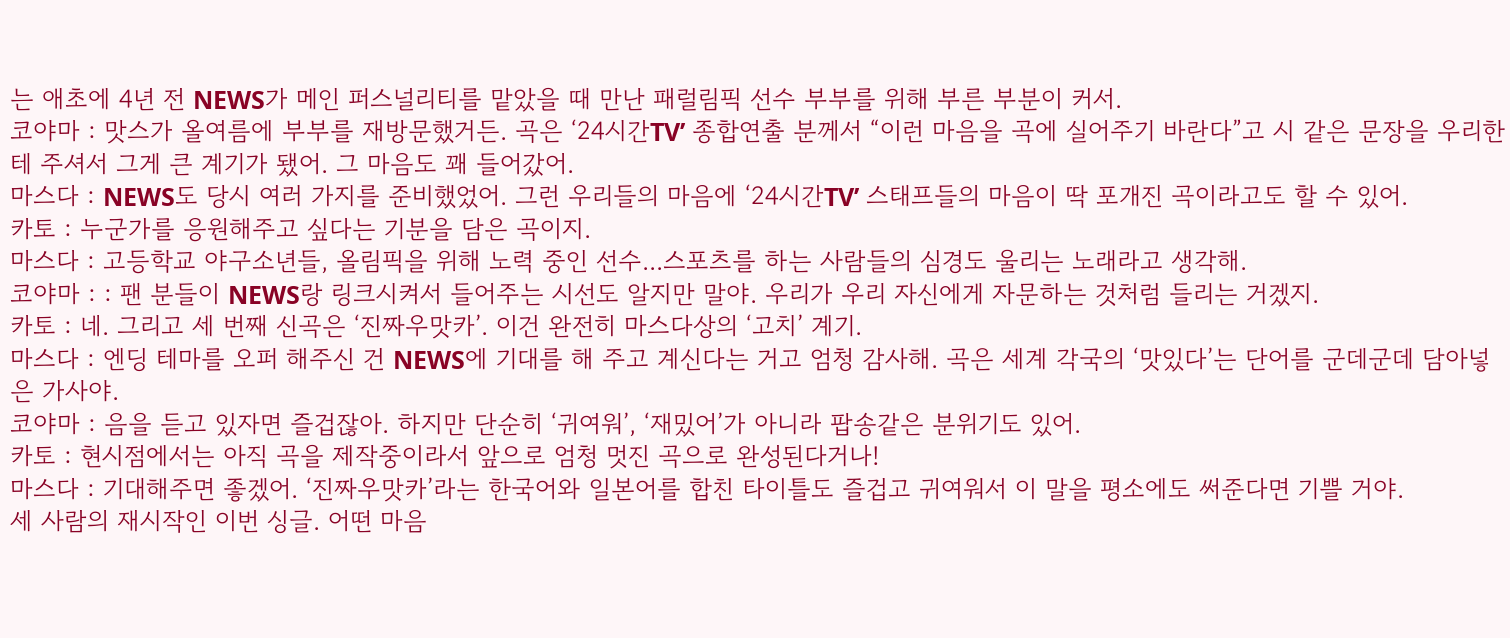는 애초에 4년 전 NEWS가 메인 퍼스널리티를 맡았을 때 만난 패럴림픽 선수 부부를 위해 부른 부분이 커서.
코야마 : 맛스가 올여름에 부부를 재방문했거든. 곡은 ‘24시간TV’ 종합연출 분께서 “이런 마음을 곡에 실어주기 바란다”고 시 같은 문장을 우리한테 주셔서 그게 큰 계기가 됐어. 그 마음도 꽤 들어갔어.
마스다 : NEWS도 당시 여러 가지를 준비했었어. 그런 우리들의 마음에 ‘24시간TV’ 스태프들의 마음이 딱 포개진 곡이라고도 할 수 있어.
카토 : 누군가를 응원해주고 싶다는 기분을 담은 곡이지.
마스다 : 고등학교 야구소년들, 올림픽을 위해 노력 중인 선수...스포츠를 하는 사람들의 심경도 울리는 노래라고 생각해.
코야마 : : 팬 분들이 NEWS랑 링크시켜서 들어주는 시선도 알지만 말야. 우리가 우리 자신에게 자문하는 것처럼 들리는 거겠지.
카토 : 네. 그리고 세 번째 신곡은 ‘진짜우맛카’. 이건 완전히 마스다상의 ‘고치’ 계기.
마스다 : 엔딩 테마를 오퍼 해주신 건 NEWS에 기대를 해 주고 계신다는 거고 엄청 감사해. 곡은 세계 각국의 ‘맛있다’는 단어를 군데군데 담아넣은 가사야.
코야마 : 음을 듣고 있자면 즐겁잖아. 하지만 단순히 ‘귀여워’, ‘재밌어’가 아니라 팝송같은 분위기도 있어.
카토 : 현시점에서는 아직 곡을 제작중이라서 앞으로 엄청 멋진 곡으로 완성된다거나!
마스다 : 기대해주면 좋겠어. ‘진짜우맛카’라는 한국어와 일본어를 합친 타이틀도 즐겁고 귀여워서 이 말을 평소에도 써준다면 기쁠 거야.
세 사람의 재시작인 이번 싱글. 어떤 마음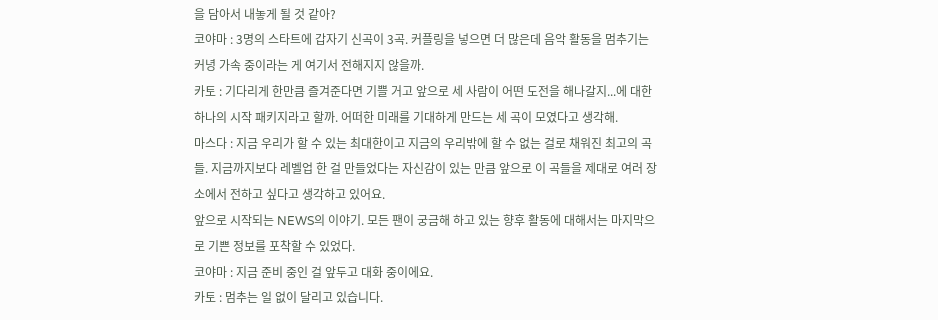을 담아서 내놓게 될 것 같아?
코야마 : 3명의 스타트에 갑자기 신곡이 3곡. 커플링을 넣으면 더 많은데 음악 활동을 멈추기는커녕 가속 중이라는 게 여기서 전해지지 않을까.
카토 : 기다리게 한만큼 즐겨준다면 기쁠 거고 앞으로 세 사람이 어떤 도전을 해나갈지...에 대한 하나의 시작 패키지라고 할까. 어떠한 미래를 기대하게 만드는 세 곡이 모였다고 생각해.
마스다 : 지금 우리가 할 수 있는 최대한이고 지금의 우리밖에 할 수 없는 걸로 채워진 최고의 곡들. 지금까지보다 레벨업 한 걸 만들었다는 자신감이 있는 만큼 앞으로 이 곡들을 제대로 여러 장소에서 전하고 싶다고 생각하고 있어요.
앞으로 시작되는 NEWS의 이야기. 모든 팬이 궁금해 하고 있는 향후 활동에 대해서는 마지막으로 기쁜 정보를 포착할 수 있었다.
코야마 : 지금 준비 중인 걸 앞두고 대화 중이에요.
카토 : 멈추는 일 없이 달리고 있습니다.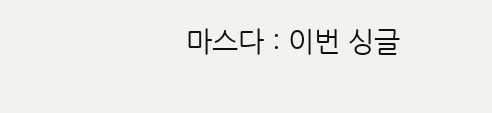마스다 : 이번 싱글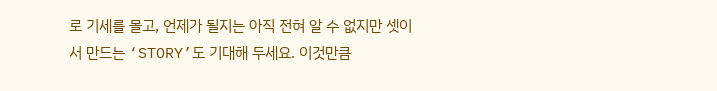로 기세를 몰고, 언제가 될지는 아직 전혀 알 수 없지만 셋이서 만드는 ‘STORY’도 기대해 두세요. 이것만큼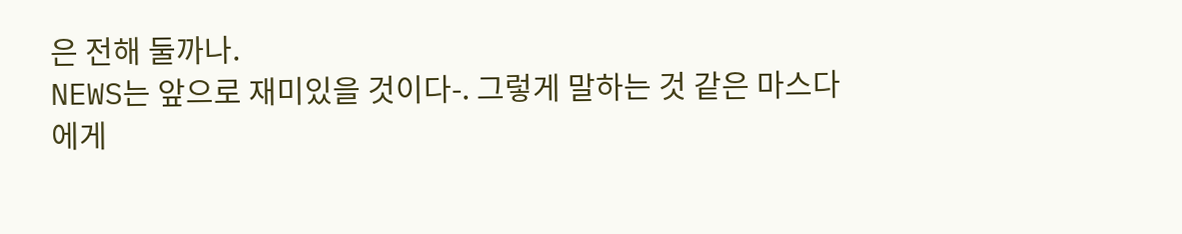은 전해 둘까나.
NEWS는 앞으로 재미있을 것이다-. 그렇게 말하는 것 같은 마스다에게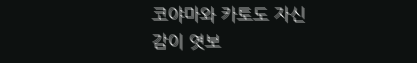코야마와 카토도 자신감이 엿보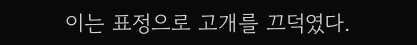이는 표정으로 고개를 끄덕였다.